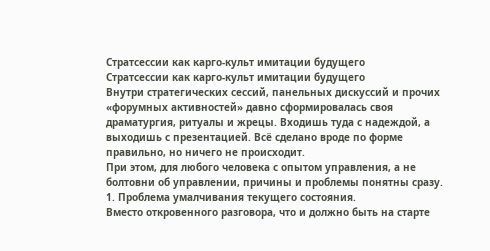Стратсессии как карго-культ имитации будущего
Стратсессии как карго-культ имитации будущего
Внутри стратегических сессий, панельных дискуссий и прочих «форумных активностей» давно сформировалась своя драматургия, ритуалы и жрецы. Входишь туда с надеждой, а выходишь с презентацией. Всё сделано вроде по форме правильно, но ничего не происходит.
При этом, для любого человека с опытом управления, а не болтовни об управлении, причины и проблемы понятны сразу.
1. Проблема умалчивания текущего состояния.
Вместо откровенного разговора, что и должно быть на старте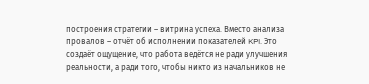построения стратегии – витрина успеха. Вместо анализа провалов – отчёт об исполнении показателей KPI. Это создаёт ощущение, что работа ведётся не ради улучшения реальности, а ради того, чтобы никто из начальников не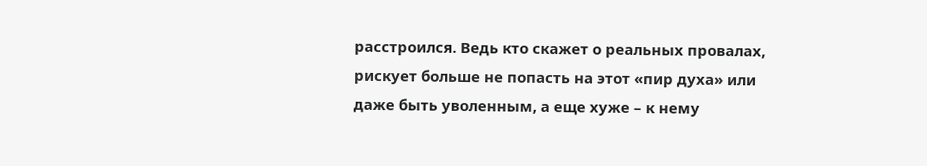расстроился. Ведь кто скажет о реальных провалах, рискует больше не попасть на этот «пир духа» или даже быть уволенным, а еще хуже – к нему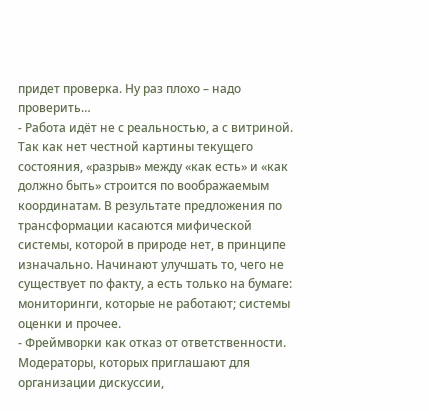придет проверка. Ну раз плохо – надо проверить…
- Работа идёт не с реальностью, а с витриной.
Так как нет честной картины текущего состояния, «разрыв» между «как есть» и «как должно быть» строится по воображаемым координатам. В результате предложения по трансформации касаются мифической системы, которой в природе нет, в принципе изначально. Начинают улучшать то, чего не существует по факту, а есть только на бумаге: мониторинги, которые не работают; системы оценки и прочее.
- Фреймворки как отказ от ответственности.
Модераторы, которых приглашают для организации дискуссии,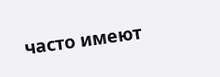часто имеют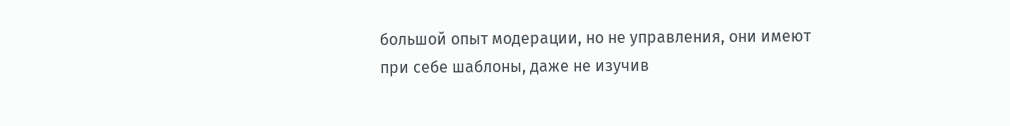большой опыт модерации, но не управления, они имеют при себе шаблоны, даже не изучив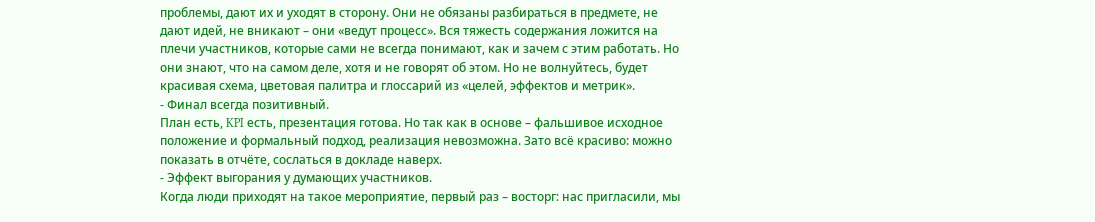проблемы, дают их и уходят в сторону. Они не обязаны разбираться в предмете, не дают идей, не вникают – они «ведут процесс». Вся тяжесть содержания ложится на плечи участников, которые сами не всегда понимают, как и зачем с этим работать. Но они знают, что на самом деле, хотя и не говорят об этом. Но не волнуйтесь, будет красивая схема, цветовая палитра и глоссарий из «целей, эффектов и метрик».
- Финал всегда позитивный.
План есть, KPI есть, презентация готова. Но так как в основе – фальшивое исходное положение и формальный подход, реализация невозможна. Зато всё красиво: можно показать в отчёте, сослаться в докладе наверх.
- Эффект выгорания у думающих участников.
Когда люди приходят на такое мероприятие, первый раз – восторг: нас пригласили, мы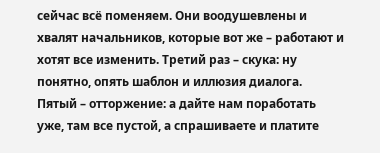сейчас всё поменяем. Они воодушевлены и хвалят начальников, которые вот же – работают и хотят все изменить. Третий раз – скука: ну понятно, опять шаблон и иллюзия диалога. Пятый – отторжение: а дайте нам поработать уже, там все пустой, а спрашиваете и платите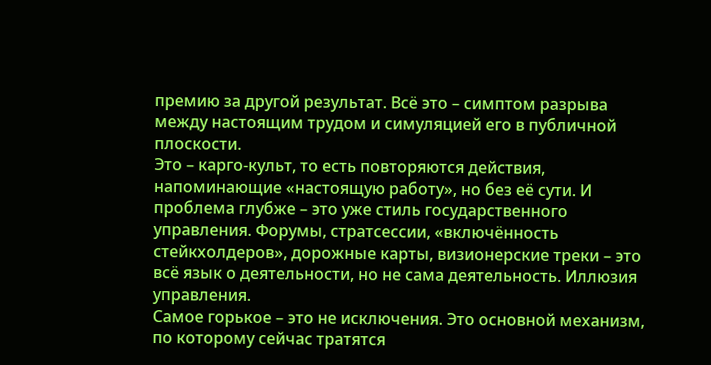премию за другой результат. Всё это – симптом разрыва между настоящим трудом и симуляцией его в публичной плоскости.
Это – карго-культ, то есть повторяются действия, напоминающие «настоящую работу», но без её сути. И проблема глубже – это уже стиль государственного управления. Форумы, стратсессии, «включённость стейкхолдеров», дорожные карты, визионерские треки – это всё язык о деятельности, но не сама деятельность. Иллюзия управления.
Самое горькое – это не исключения. Это основной механизм, по которому сейчас тратятся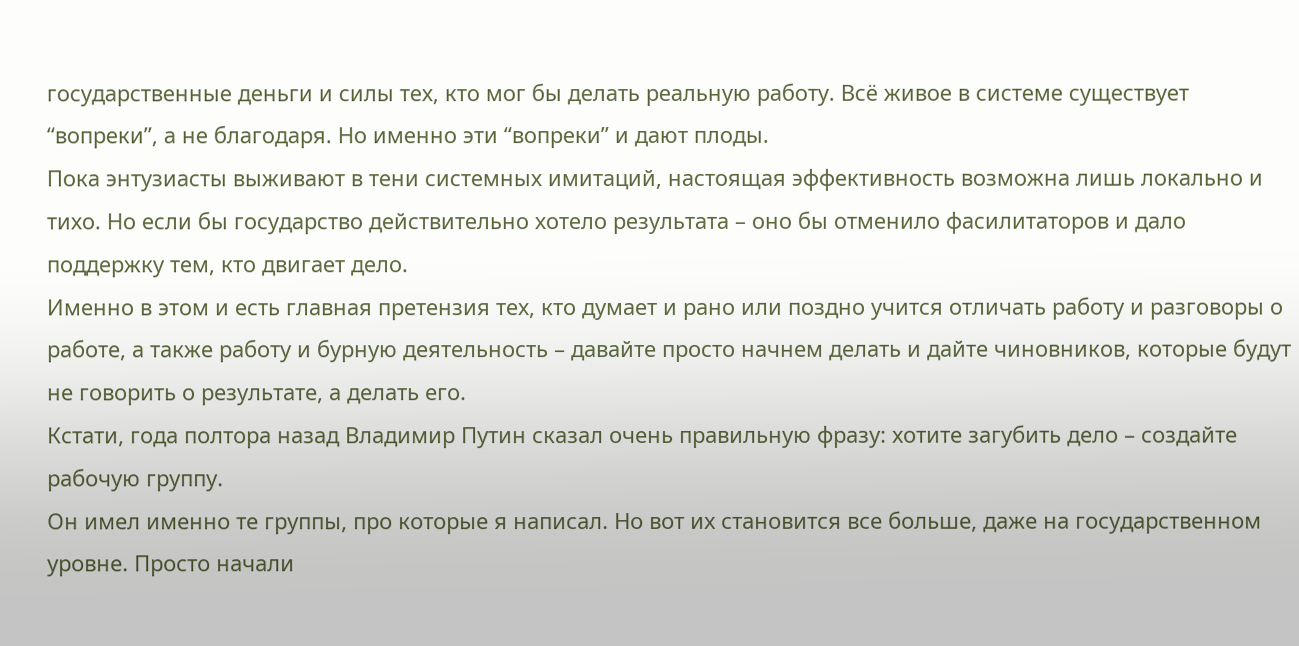государственные деньги и силы тех, кто мог бы делать реальную работу. Всё живое в системе существует “вопреки”, а не благодаря. Но именно эти “вопреки” и дают плоды.
Пока энтузиасты выживают в тени системных имитаций, настоящая эффективность возможна лишь локально и тихо. Но если бы государство действительно хотело результата – оно бы отменило фасилитаторов и дало поддержку тем, кто двигает дело.
Именно в этом и есть главная претензия тех, кто думает и рано или поздно учится отличать работу и разговоры о работе, а также работу и бурную деятельность – давайте просто начнем делать и дайте чиновников, которые будут не говорить о результате, а делать его.
Кстати, года полтора назад Владимир Путин сказал очень правильную фразу: хотите загубить дело – создайте рабочую группу.
Он имел именно те группы, про которые я написал. Но вот их становится все больше, даже на государственном уровне. Просто начали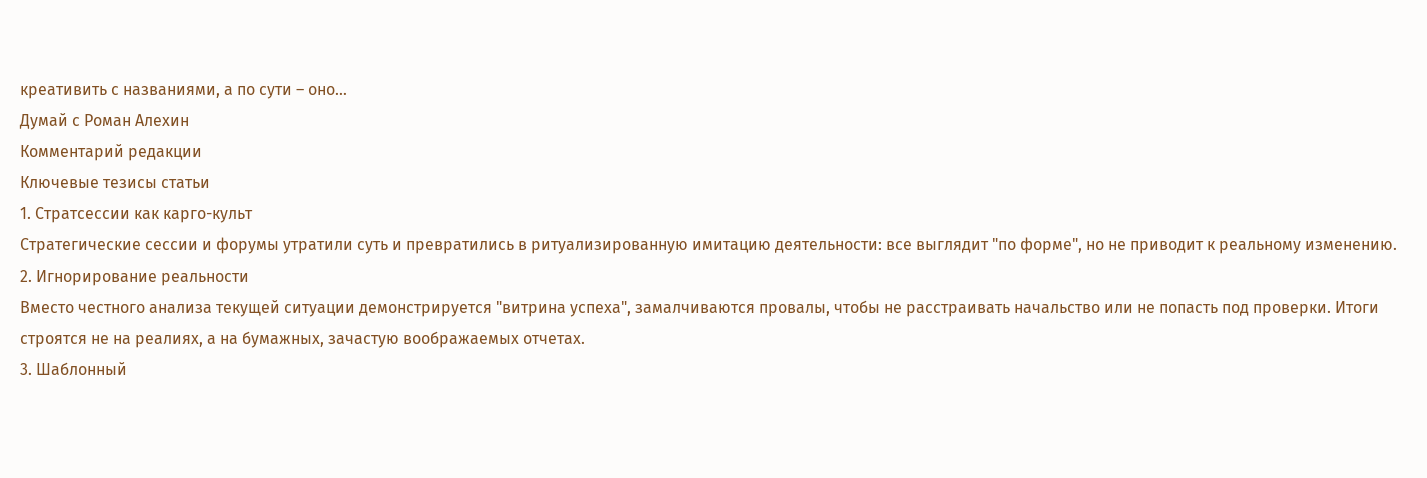креативить с названиями, а по сути – оно…
Думай с Роман Алехин
Комментарий редакции
Ключевые тезисы статьи
1. Стратсессии как карго-культ
Стратегические сессии и форумы утратили суть и превратились в ритуализированную имитацию деятельности: все выглядит "по форме", но не приводит к реальному изменению.
2. Игнорирование реальности
Вместо честного анализа текущей ситуации демонстрируется "витрина успеха", замалчиваются провалы, чтобы не расстраивать начальство или не попасть под проверки. Итоги строятся не на реалиях, а на бумажных, зачастую воображаемых отчетах.
3. Шаблонный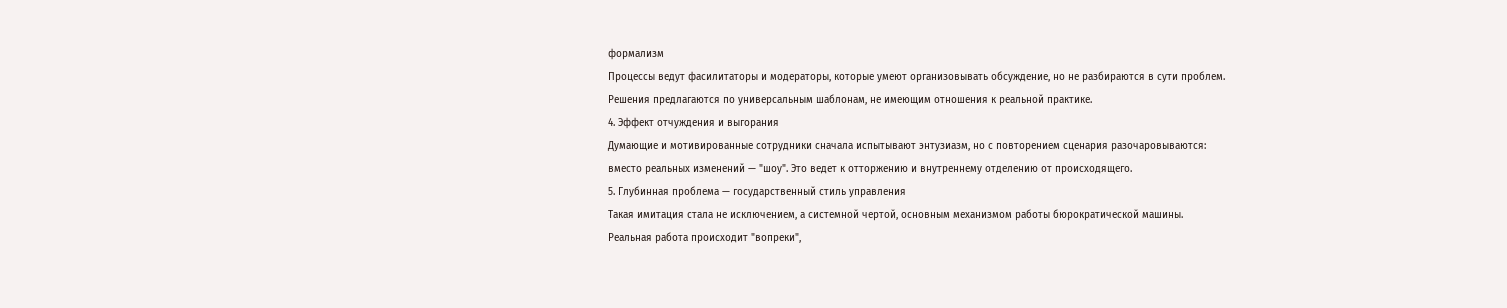формализм
Процессы ведут фасилитаторы и модераторы, которые умеют организовывать обсуждение, но не разбираются в сути проблем. Решения предлагаются по универсальным шаблонам, не имеющим отношения к реальной практике.
4. Эффект отчуждения и выгорания
Думающие и мотивированные сотрудники сначала испытывают энтузиазм, но с повторением сценария разочаровываются: вместо реальных изменений — "шоу". Это ведет к отторжению и внутреннему отделению от происходящего.
5. Глубинная проблема — государственный стиль управления
Такая имитация стала не исключением, а системной чертой, основным механизмом работы бюрократической машины. Реальная работа происходит "вопреки",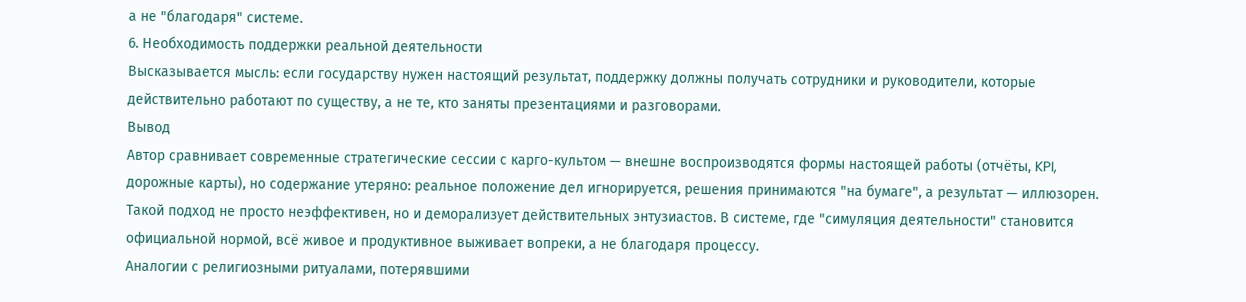а не "благодаря" системе.
6. Необходимость поддержки реальной деятельности
Высказывается мысль: если государству нужен настоящий результат, поддержку должны получать сотрудники и руководители, которые действительно работают по существу, а не те, кто заняты презентациями и разговорами.
Вывод
Автор сравнивает современные стратегические сессии с карго-культом — внешне воспроизводятся формы настоящей работы (отчёты, KPI, дорожные карты), но содержание утеряно: реальное положение дел игнорируется, решения принимаются "на бумаге", а результат — иллюзорен. Такой подход не просто неэффективен, но и деморализует действительных энтузиастов. В системе, где "симуляция деятельности" становится официальной нормой, всё живое и продуктивное выживает вопреки, а не благодаря процессу.
Аналогии с религиозными ритуалами, потерявшими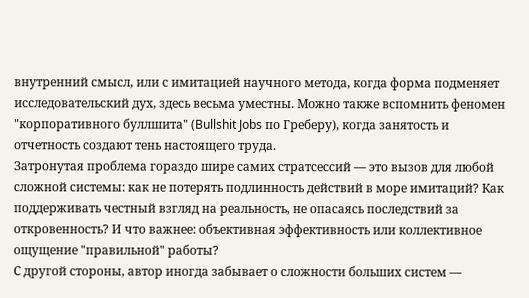внутренний смысл, или с имитацией научного метода, когда форма подменяет исследовательский дух, здесь весьма уместны. Можно также вспомнить феномен "корпоративного буллшита" (Bullshit Jobs по Греберу), когда занятость и отчетность создают тень настоящего труда.
Затронутая проблема гораздо шире самих стратсессий — это вызов для любой сложной системы: как не потерять подлинность действий в море имитаций? Как поддерживать честный взгляд на реальность, не опасаясь последствий за откровенность? И что важнее: объективная эффективность или коллективное ощущение "правильной" работы?
С другой стороны, автор иногда забывает о сложности больших систем —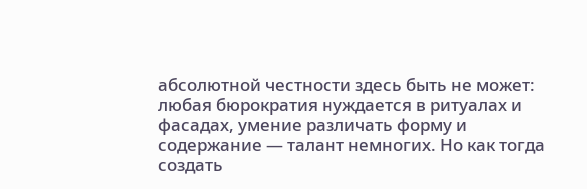абсолютной честности здесь быть не может: любая бюрократия нуждается в ритуалах и фасадах, умение различать форму и содержание — талант немногих. Но как тогда создать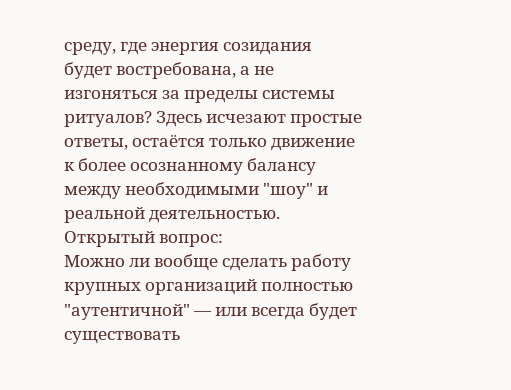среду, где энергия созидания будет востребована, а не изгоняться за пределы системы ритуалов? Здесь исчезают простые ответы, остаётся только движение к более осознанному балансу между необходимыми "шоу" и реальной деятельностью.
Открытый вопрос:
Можно ли вообще сделать работу крупных организаций полностью "аутентичной" — или всегда будет существовать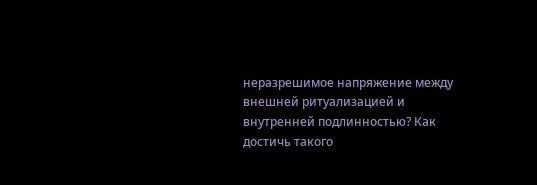неразрешимое напряжение между внешней ритуализацией и внутренней подлинностью? Как достичь такого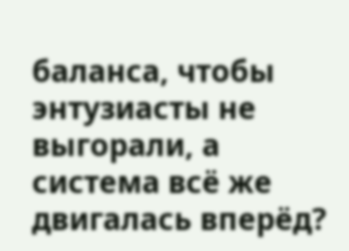баланса, чтобы энтузиасты не выгорали, а система всё же двигалась вперёд?